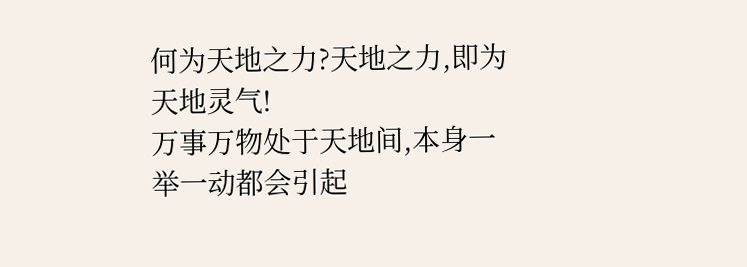何为天地之力?天地之力,即为天地灵气!
万事万物处于天地间,本身一举一动都会引起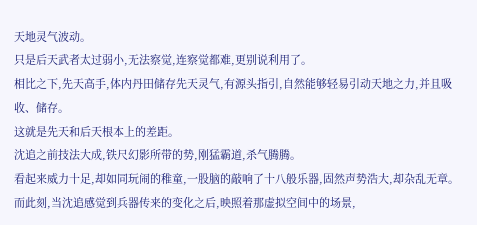天地灵气波动。
只是后天武者太过弱小,无法察觉,连察觉都难,更别说利用了。
相比之下,先天高手,体内丹田储存先天灵气,有源头指引,自然能够轻易引动天地之力,并且吸收、储存。
这就是先天和后天根本上的差距。
沈追之前技法大成,铁尺幻影所带的势,刚猛霸道,杀气腾腾。
看起来威力十足,却如同玩闹的稚童,一股脑的敲响了十八般乐器,固然声势浩大,却杂乱无章。
而此刻,当沈追感觉到兵器传来的变化之后,映照着那虚拟空间中的场景,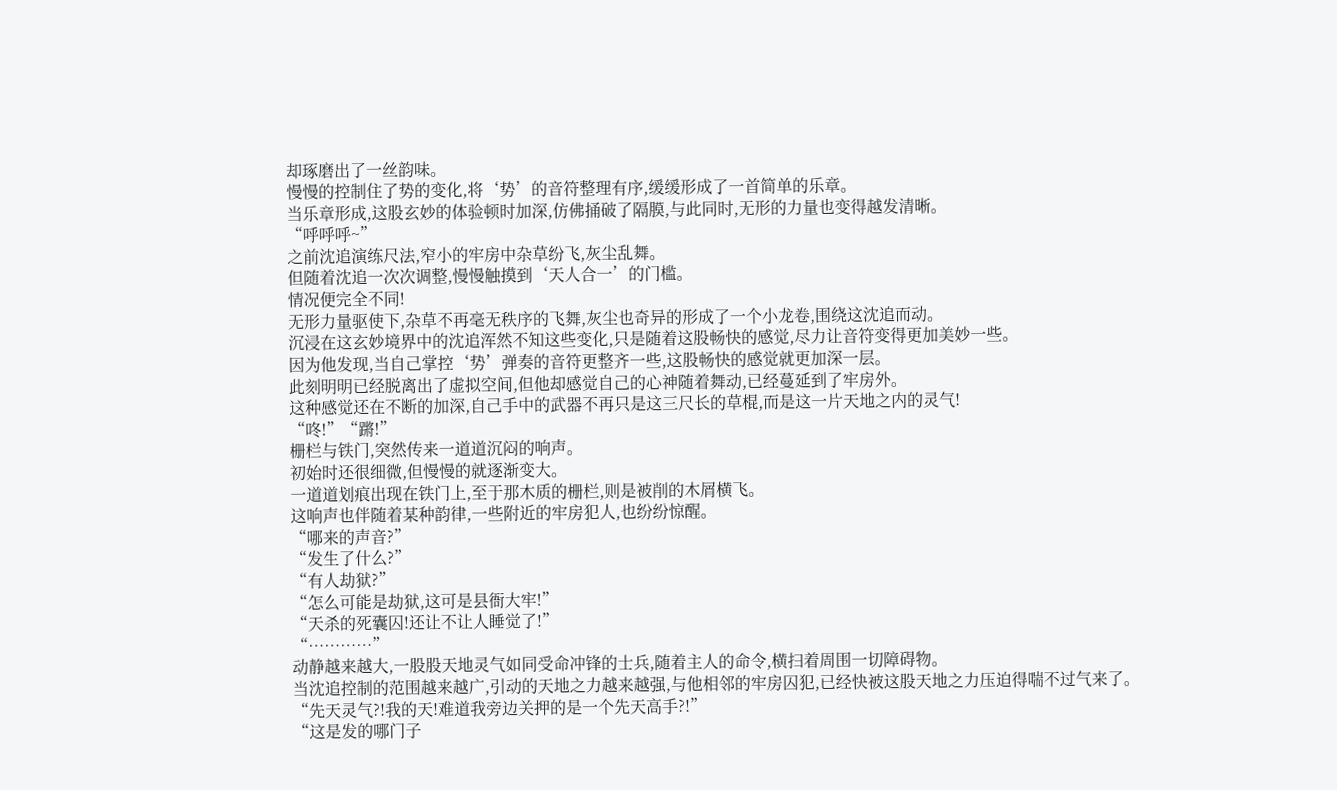却琢磨出了一丝韵味。
慢慢的控制住了势的变化,将‘势’的音符整理有序,缓缓形成了一首简单的乐章。
当乐章形成,这股玄妙的体验顿时加深,仿佛捅破了隔膜,与此同时,无形的力量也变得越发清晰。
“呼呼呼~”
之前沈追演练尺法,窄小的牢房中杂草纷飞,灰尘乱舞。
但随着沈追一次次调整,慢慢触摸到‘天人合一’的门槛。
情况便完全不同!
无形力量驱使下,杂草不再毫无秩序的飞舞,灰尘也奇异的形成了一个小龙卷,围绕这沈追而动。
沉浸在这玄妙境界中的沈追浑然不知这些变化,只是随着这股畅快的感觉,尽力让音符变得更加美妙一些。
因为他发现,当自己掌控‘势’弹奏的音符更整齐一些,这股畅快的感觉就更加深一层。
此刻明明已经脱离出了虚拟空间,但他却感觉自己的心神随着舞动,已经蔓延到了牢房外。
这种感觉还在不断的加深,自己手中的武器不再只是这三尺长的草棍,而是这一片天地之内的灵气!
“咚!”“蹡!”
栅栏与铁门,突然传来一道道沉闷的响声。
初始时还很细微,但慢慢的就逐渐变大。
一道道划痕出现在铁门上,至于那木质的栅栏,则是被削的木屑横飞。
这响声也伴随着某种韵律,一些附近的牢房犯人,也纷纷惊醒。
“哪来的声音?”
“发生了什么?”
“有人劫狱?”
“怎么可能是劫狱,这可是县衙大牢!”
“天杀的死囊囚!还让不让人睡觉了!”
“…………”
动静越来越大,一股股天地灵气如同受命冲锋的士兵,随着主人的命令,横扫着周围一切障碍物。
当沈追控制的范围越来越广,引动的天地之力越来越强,与他相邻的牢房囚犯,已经快被这股天地之力压迫得喘不过气来了。
“先天灵气?!我的天!难道我旁边关押的是一个先天高手?!”
“这是发的哪门子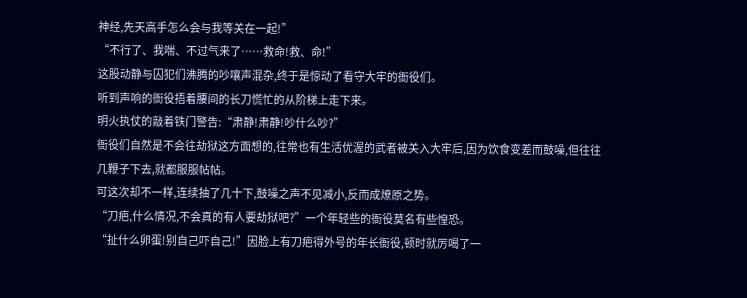神经,先天高手怎么会与我等关在一起!”
“不行了、我喘、不过气来了……救命!救、命!”
这股动静与囚犯们沸腾的吵嚷声混杂,终于是惊动了看守大牢的衙役们。
听到声响的衙役捂着腰间的长刀慌忙的从阶梯上走下来。
明火执仗的敲着铁门警告:“肃静!肃静!吵什么吵?”
衙役们自然是不会往劫狱这方面想的,往常也有生活优渥的武者被关入大牢后,因为饮食变差而鼓噪,但往往几鞭子下去,就都服服帖帖。
可这次却不一样,连续抽了几十下,鼓噪之声不见减小,反而成燎原之势。
“刀疤,什么情况,不会真的有人要劫狱吧?”一个年轻些的衙役莫名有些惶恐。
“扯什么卵蛋!别自己吓自己!”因脸上有刀疤得外号的年长衙役,顿时就厉喝了一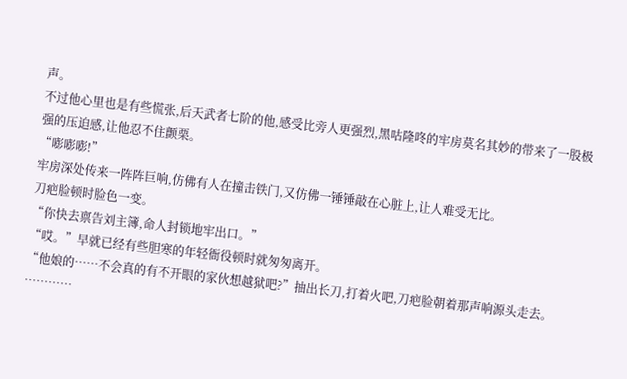声。
不过他心里也是有些慌张,后天武者七阶的他,感受比旁人更强烈,黑咕隆咚的牢房莫名其妙的带来了一股极强的压迫感,让他忍不住颤栗。
“嘭嘭嘭!”
牢房深处传来一阵阵巨响,仿佛有人在撞击铁门,又仿佛一锤锤敲在心脏上,让人难受无比。
刀疤脸顿时脸色一变。
“你快去禀告刘主簿,命人封锁地牢出口。”
“哎。”早就已经有些胆寒的年轻衙役顿时就匆匆离开。
“他娘的……不会真的有不开眼的家伙想越狱吧?”抽出长刀,打着火吧,刀疤脸朝着那声响源头走去。
…………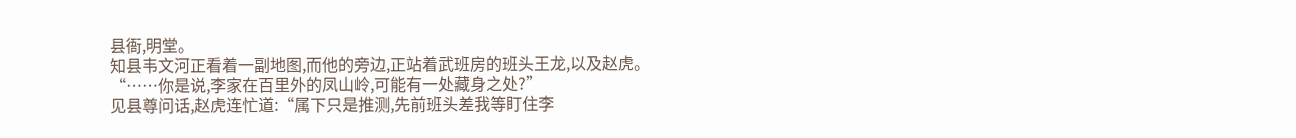县衙,明堂。
知县韦文河正看着一副地图,而他的旁边,正站着武班房的班头王龙,以及赵虎。
“……你是说,李家在百里外的凤山岭,可能有一处藏身之处?”
见县尊问话,赵虎连忙道:“属下只是推测,先前班头差我等盯住李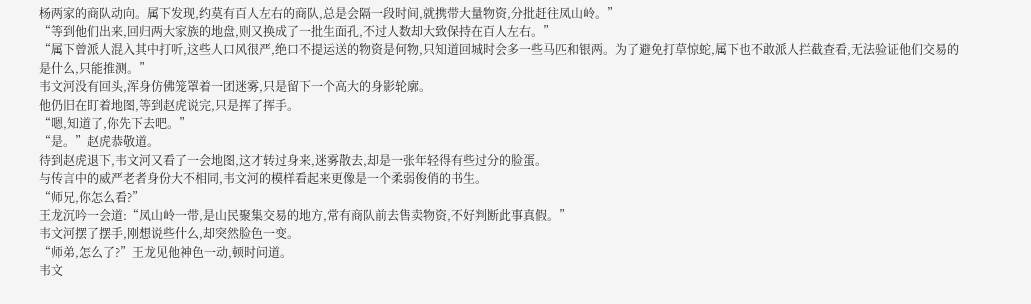杨两家的商队动向。属下发现,约莫有百人左右的商队,总是会隔一段时间,就携带大量物资,分批赶往凤山岭。”
“等到他们出来,回归两大家族的地盘,则又换成了一批生面孔,不过人数却大致保持在百人左右。”
“属下曾派人混入其中打听,这些人口风很严,绝口不提运送的物资是何物,只知道回城时会多一些马匹和银两。为了避免打草惊蛇,属下也不敢派人拦截查看,无法验证他们交易的是什么,只能推测。”
韦文河没有回头,浑身仿佛笼罩着一团迷雾,只是留下一个高大的身影轮廓。
他仍旧在盯着地图,等到赵虎说完,只是挥了挥手。
“嗯,知道了,你先下去吧。”
“是。”赵虎恭敬道。
待到赵虎退下,韦文河又看了一会地图,这才转过身来,迷雾散去,却是一张年轻得有些过分的脸蛋。
与传言中的威严老者身份大不相同,韦文河的模样看起来更像是一个柔弱俊俏的书生。
“师兄,你怎么看?”
王龙沉吟一会道:“凤山岭一带,是山民聚集交易的地方,常有商队前去售卖物资,不好判断此事真假。”
韦文河摆了摆手,刚想说些什么,却突然脸色一变。
“师弟,怎么了?”王龙见他神色一动,顿时问道。
韦文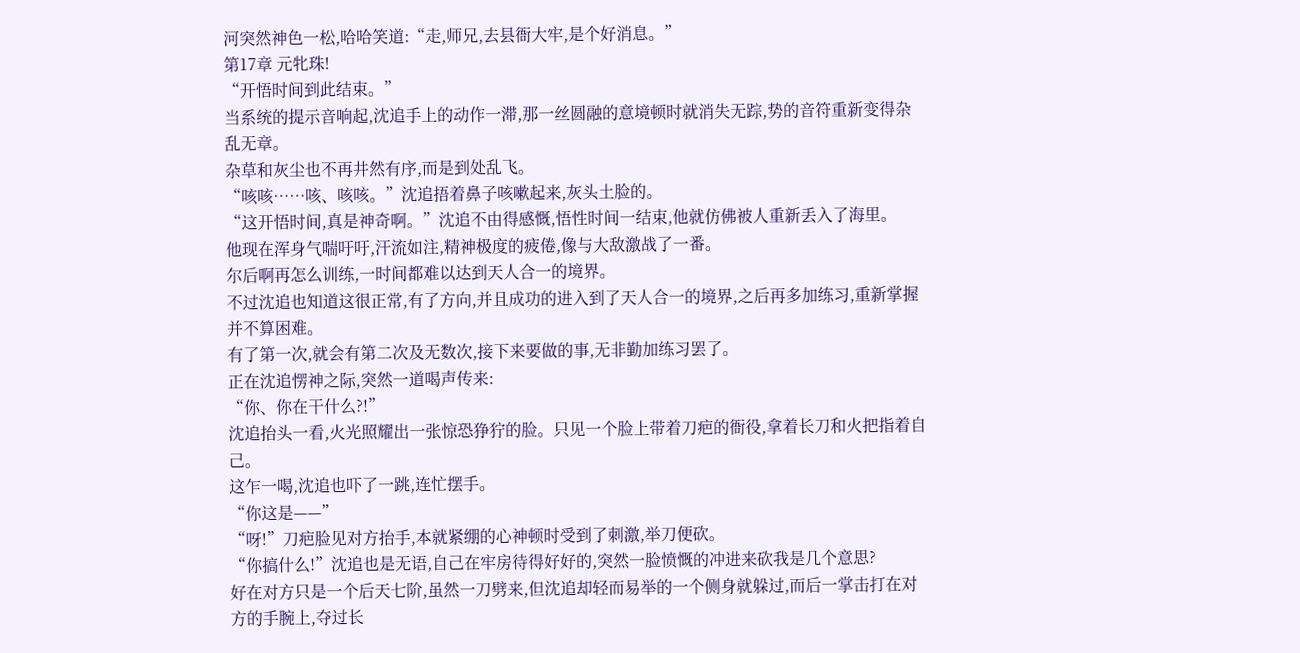河突然神色一松,哈哈笑道:“走,师兄,去县衙大牢,是个好消息。”
第17章 元牝珠!
“开悟时间到此结束。”
当系统的提示音响起,沈追手上的动作一滞,那一丝圆融的意境顿时就消失无踪,势的音符重新变得杂乱无章。
杂草和灰尘也不再井然有序,而是到处乱飞。
“咳咳……咳、咳咳。”沈追捂着鼻子咳嗽起来,灰头土脸的。
“这开悟时间,真是神奇啊。”沈追不由得感慨,悟性时间一结束,他就仿佛被人重新丢入了海里。
他现在浑身气喘吁吁,汗流如注,精神极度的疲倦,像与大敌激战了一番。
尔后啊再怎么训练,一时间都难以达到天人合一的境界。
不过沈追也知道这很正常,有了方向,并且成功的进入到了天人合一的境界,之后再多加练习,重新掌握并不算困难。
有了第一次,就会有第二次及无数次,接下来要做的事,无非勤加练习罢了。
正在沈追愣神之际,突然一道喝声传来:
“你、你在干什么?!”
沈追抬头一看,火光照耀出一张惊恐狰狞的脸。只见一个脸上带着刀疤的衙役,拿着长刀和火把指着自己。
这乍一喝,沈追也吓了一跳,连忙摆手。
“你这是——”
“呀!”刀疤脸见对方抬手,本就紧绷的心神顿时受到了刺激,举刀便砍。
“你搞什么!”沈追也是无语,自己在牢房待得好好的,突然一脸愤慨的冲进来砍我是几个意思?
好在对方只是一个后天七阶,虽然一刀劈来,但沈追却轻而易举的一个侧身就躲过,而后一掌击打在对方的手腕上,夺过长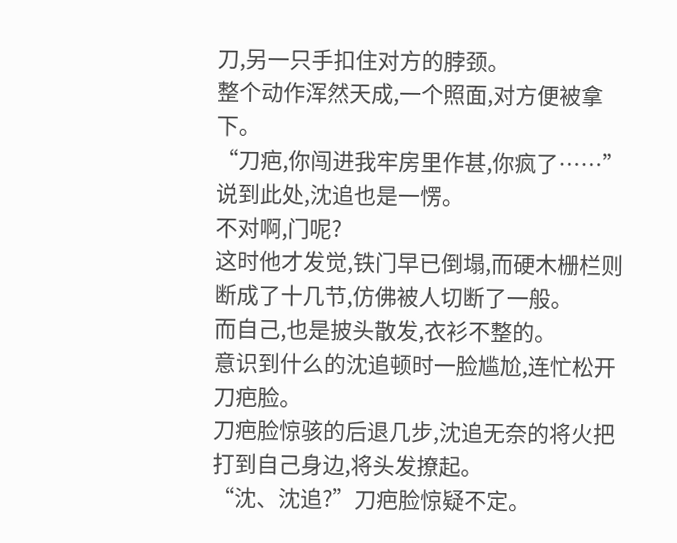刀,另一只手扣住对方的脖颈。
整个动作浑然天成,一个照面,对方便被拿下。
“刀疤,你闯进我牢房里作甚,你疯了……”
说到此处,沈追也是一愣。
不对啊,门呢?
这时他才发觉,铁门早已倒塌,而硬木栅栏则断成了十几节,仿佛被人切断了一般。
而自己,也是披头散发,衣衫不整的。
意识到什么的沈追顿时一脸尴尬,连忙松开刀疤脸。
刀疤脸惊骇的后退几步,沈追无奈的将火把打到自己身边,将头发撩起。
“沈、沈追?”刀疤脸惊疑不定。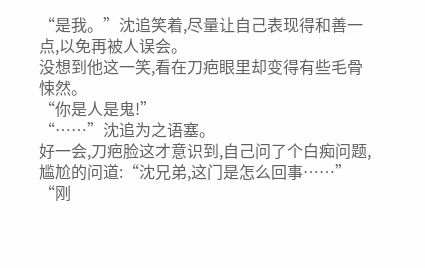“是我。”沈追笑着,尽量让自己表现得和善一点,以免再被人误会。
没想到他这一笑,看在刀疤眼里却变得有些毛骨悚然。
“你是人是鬼!”
“……”沈追为之语塞。
好一会,刀疤脸这才意识到,自己问了个白痴问题,尴尬的问道:“沈兄弟,这门是怎么回事……”
“刚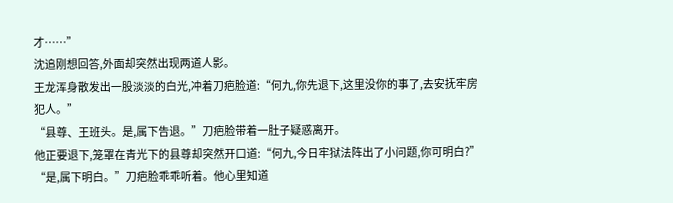才……”
沈追刚想回答,外面却突然出现两道人影。
王龙浑身散发出一股淡淡的白光,冲着刀疤脸道:“何九,你先退下,这里没你的事了,去安抚牢房犯人。”
“县尊、王班头。是,属下告退。”刀疤脸带着一肚子疑惑离开。
他正要退下,笼罩在青光下的县尊却突然开口道:“何九,今日牢狱法阵出了小问题,你可明白?”
“是,属下明白。”刀疤脸乖乖听着。他心里知道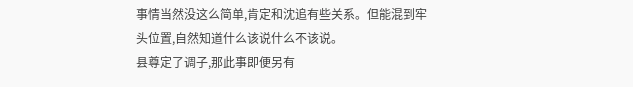事情当然没这么简单,肯定和沈追有些关系。但能混到牢头位置,自然知道什么该说什么不该说。
县尊定了调子,那此事即便另有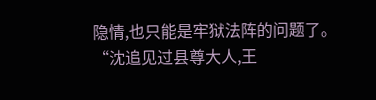隐情,也只能是牢狱法阵的问题了。
“沈追见过县尊大人,王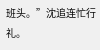班头。”沈追连忙行礼。